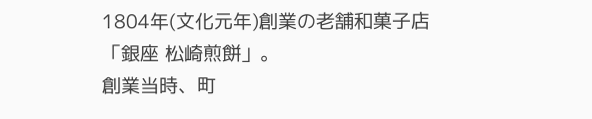1804年(文化元年)創業の老舗和菓子店「銀座 松崎煎餅」。
創業当時、町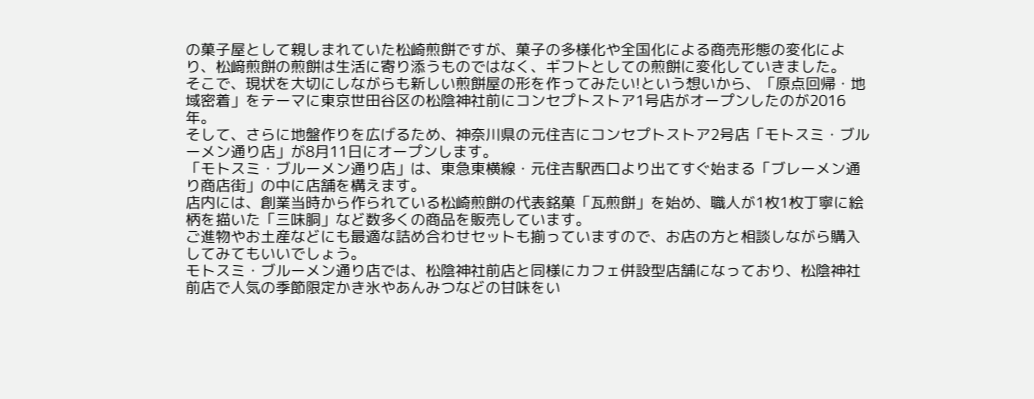の菓子屋として親しまれていた松崎煎餅ですが、菓子の多様化や全国化による商売形態の変化により、松﨑煎餅の煎餅は生活に寄り添うものではなく、ギフトとしての煎餅に変化していきました。
そこで、現状を大切にしながらも新しい煎餅屋の形を作ってみたい!という想いから、「原点回帰・地域密着」をテーマに東京世田谷区の松陰神社前にコンセプトストア1号店がオープンしたのが2016年。
そして、さらに地盤作りを広げるため、神奈川県の元住吉にコンセプトストア2号店「モトスミ・ブルーメン通り店」が8月11日にオープンします。
「モトスミ・ブルーメン通り店」は、東急東横線・元住吉駅西口より出てすぐ始まる「ブレーメン通り商店街」の中に店舗を構えます。
店内には、創業当時から作られている松崎煎餅の代表銘菓「瓦煎餅」を始め、職人が1枚1枚丁寧に絵柄を描いた「三味胴」など数多くの商品を販売しています。
ご進物やお土産などにも最適な詰め合わせセットも揃っていますので、お店の方と相談しながら購入してみてもいいでしょう。
モトスミ・ブルーメン通り店では、松陰神社前店と同様にカフェ併設型店舗になっており、松陰神社前店で人気の季節限定かき氷やあんみつなどの甘味をい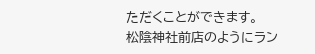ただくことができます。
松陰神社前店のようにラン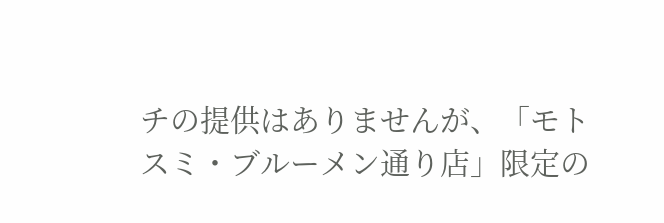チの提供はありませんが、「モトスミ・ブルーメン通り店」限定の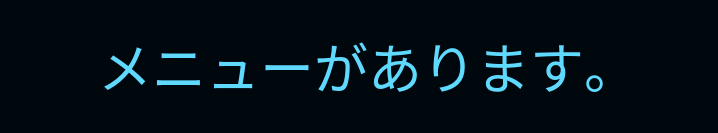メニューがあります。